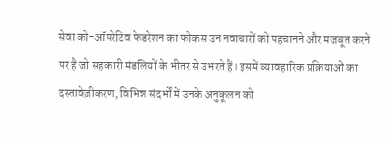सेवा को-ऑपरेटिव फेडरेशन का फोकस उन नवाचारों को पहचानने और मजबूत करने पर है जो सहकारी मंडलियों के भीतर से उभरते हैं। इसमें व्यावहारिक प्रक्रियाओं का दस्तावेज़ीकरण, विभिन्न संदर्भों में उनके अनुकूलन को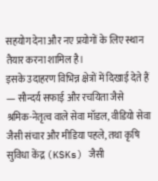सहयोग देना और नए प्रयोगों के लिए स्थान तैयार करना शामिल है।
इसके उदाहरण विभिन्न क्षेत्रों में दिखाई देते हैं — सौन्दर्य सफाई और रचयिता जैसे श्रमिक-नेतृत्व वाले सेवा मॉडल, वीडियो सेवा जैसी संचार और मीडिया पहले, तथा कृषि सुविधा केंद्र (KSKs) जैसी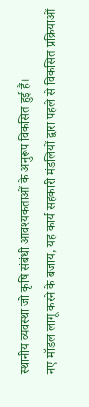स्थानीय व्यवस्था जो कृषि संबंधी आवश्यकताओं के अनुरूप विकसित हुई हैं।
नए मॉडल लागू करने के बजाय, यह कार्य सहकारी मंडलियों द्वारा पहले से विकसित प्रक्रियाओं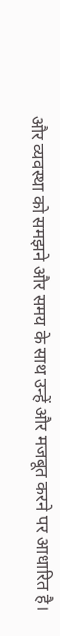और व्यवस्था को समझने और समय के साथ उन्हें और मजबूत करने पर आधारित है।